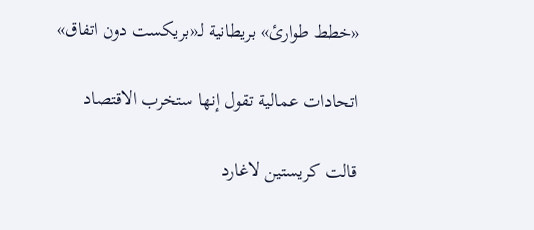«خطط طوارئ» بريطانية لـ«بريكست دون اتفاق»

اتحادات عمالية تقول إنها ستخرب الاقتصاد

قالت كريستين لاغارد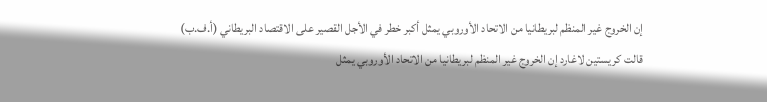إن الخروج غير المنظم لبريطانيا من الاتحاد الأوروبي يمثل أكبر خطر في الأجل القصير على الاقتصاد البريطاني (أ.ف.ب)
قالت كريستين لاغارد إن الخروج غير المنظم لبريطانيا من الاتحاد الأوروبي يمثل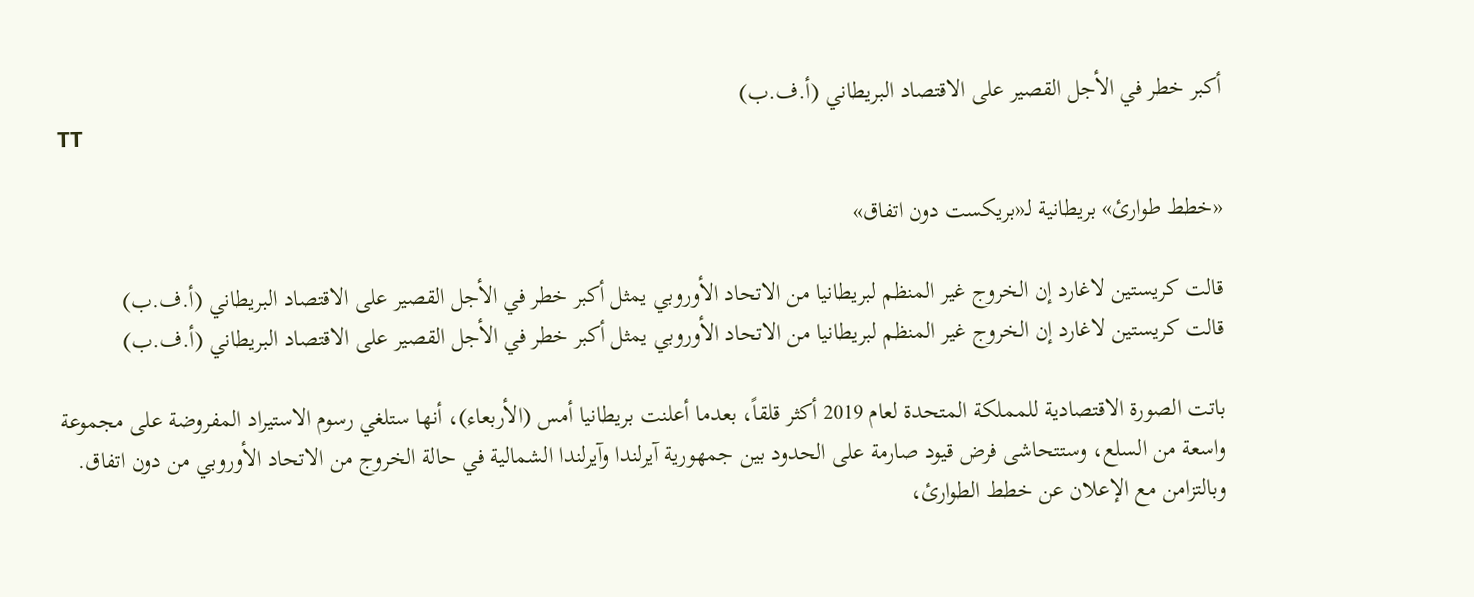أكبر خطر في الأجل القصير على الاقتصاد البريطاني (أ.ف.ب)
TT

«خطط طوارئ» بريطانية لـ«بريكست دون اتفاق»

قالت كريستين لاغارد إن الخروج غير المنظم لبريطانيا من الاتحاد الأوروبي يمثل أكبر خطر في الأجل القصير على الاقتصاد البريطاني (أ.ف.ب)
قالت كريستين لاغارد إن الخروج غير المنظم لبريطانيا من الاتحاد الأوروبي يمثل أكبر خطر في الأجل القصير على الاقتصاد البريطاني (أ.ف.ب)

باتت الصورة الاقتصادية للمملكة المتحدة لعام 2019 أكثر قلقاً، بعدما أعلنت بريطانيا أمس (الأربعاء)، أنها ستلغي رسوم الاستيراد المفروضة على مجموعة واسعة من السلع، وستتحاشى فرض قيود صارمة على الحدود بين جمهورية آيرلندا وآيرلندا الشمالية في حالة الخروج من الاتحاد الأوروبي من دون اتفاق.
وبالتزامن مع الإعلان عن خطط الطوارئ،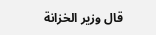قال وزير الخزانة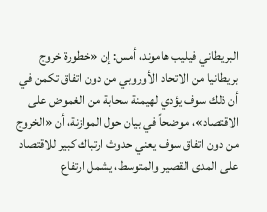البريطاني فيليب هاموند، أمس: إن «خطورة خروج بريطانيا من الاتحاد الأوروبي من دون اتفاق تكمن في أن ذلك سوف يؤدي لهيمنة سحابة من الغموض على الاقتصاد»، موضحاً في بيان حول الموازنة، أن «الخروج من دون اتفاق سوف يعني حدوث ارتباك كبير للاقتصاد على المدى القصير والمتوسط، يشمل ارتفاع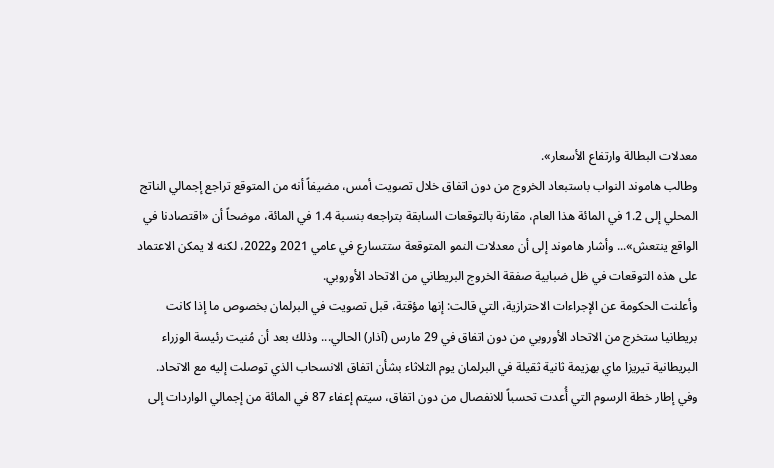معدلات البطالة وارتفاع الأسعار».
وطالب هاموند النواب باستبعاد الخروج من دون اتفاق خلال تصويت أمس، مضيفاً أنه من المتوقع تراجع إجمالي الناتج المحلي إلى 1.2 في المائة هذا العام، مقارنة بالتوقعات السابقة بتراجعه بنسبة 1.4 في المائة، موضحاً أن «اقتصادنا في الواقع ينتعش»... وأشار هاموند إلى أن معدلات النمو المتوقعة ستتسارع في عامي 2021 و2022، لكنه لا يمكن الاعتماد على هذه التوقعات في ظل ضبابية صفقة الخروج البريطاني من الاتحاد الأوروبي.
وأعلنت الحكومة عن الإجراءات الاحترازية، التي قالت: إنها مؤقتة، قبل تصويت في البرلمان بخصوص ما إذا كانت بريطانيا ستخرج من الاتحاد الأوروبي من دون اتفاق في 29 مارس (آذار) الحالي... وذلك بعد أن مُنيت رئيسة الوزراء البريطانية تيريزا ماي بهزيمة ثانية ثقيلة في البرلمان يوم الثلاثاء بشأن اتفاق الانسحاب الذي توصلت إليه مع الاتحاد.
وفي إطار خطة الرسوم التي أُعدت تحسباً للانفصال من دون اتفاق، سيتم إعفاء 87 في المائة من إجمالي الواردات إلى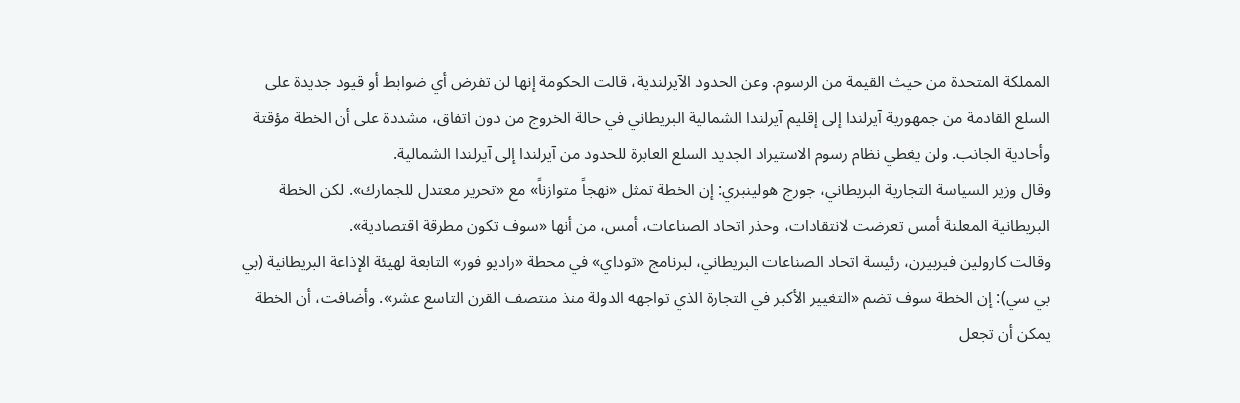المملكة المتحدة من حيث القيمة من الرسوم. وعن الحدود الآيرلندية، قالت الحكومة إنها لن تفرض أي ضوابط أو قيود جديدة على السلع القادمة من جمهورية آيرلندا إلى إقليم آيرلندا الشمالية البريطاني في حالة الخروج من دون اتفاق، مشددة على أن الخطة مؤقتة وأحادية الجانب. ولن يغطي نظام رسوم الاستيراد الجديد السلع العابرة للحدود من آيرلندا إلى آيرلندا الشمالية.
وقال وزير السياسة التجارية البريطاني، جورج هولينبري: إن الخطة تمثل «نهجاً متوازناً» مع «تحرير معتدل للجمارك». لكن الخطة البريطانية المعلنة أمس تعرضت لانتقادات، وحذر اتحاد الصناعات، أمس، من أنها «سوف تكون مطرقة اقتصادية».
وقالت كارولين فيربيرن، رئيسة اتحاد الصناعات البريطاني، لبرنامج «توداي» في محطة «راديو فور» التابعة لهيئة الإذاعة البريطانية (بي بي سي): إن الخطة سوف تضم «التغيير الأكبر في التجارة الذي تواجهه الدولة منذ منتصف القرن التاسع عشر». وأضافت، أن الخطة يمكن أن تجعل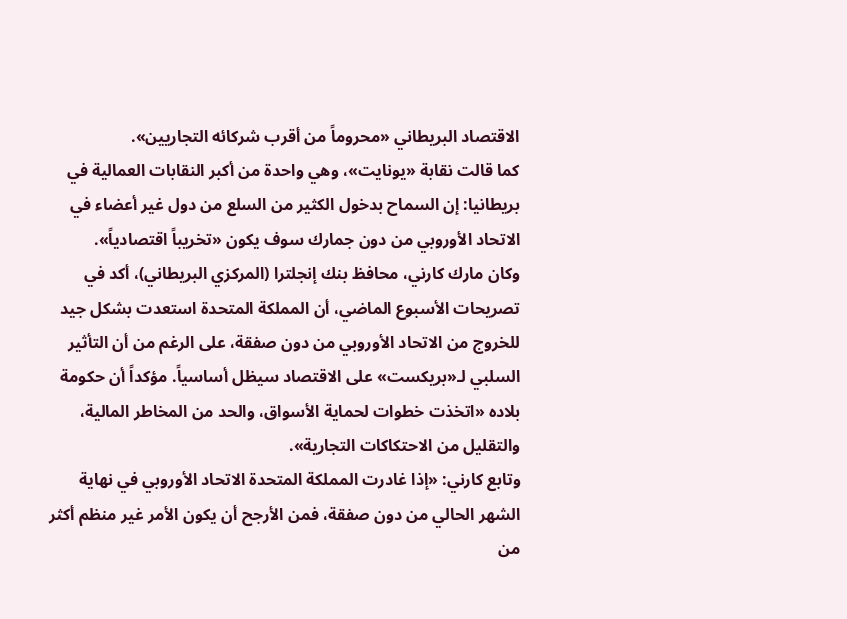الاقتصاد البريطاني «محروماً من أقرب شركائه التجاريين».
كما قالت نقابة «يونايت»، وهي واحدة من أكبر النقابات العمالية في بريطانيا: إن السماح بدخول الكثير من السلع من دول غير أعضاء في الاتحاد الأوروبي من دون جمارك سوف يكون «تخريباً اقتصادياً».
وكان مارك كارني، محافظ بنك إنجلترا (المركزي البريطاني)، أكد في تصريحات الأسبوع الماضي، أن المملكة المتحدة استعدت بشكل جيد للخروج من الاتحاد الأوروبي من دون صفقة، على الرغم من أن التأثير السلبي لـ«بريكست» على الاقتصاد سيظل أساسياً. مؤكداً أن حكومة بلاده «اتخذت خطوات لحماية الأسواق، والحد من المخاطر المالية، والتقليل من الاحتكاكات التجارية».
وتابع كارني: «إذا غادرت المملكة المتحدة الاتحاد الأوروبي في نهاية الشهر الحالي من دون صفقة، فمن الأرجح أن يكون الأمر غير منظم أكثر من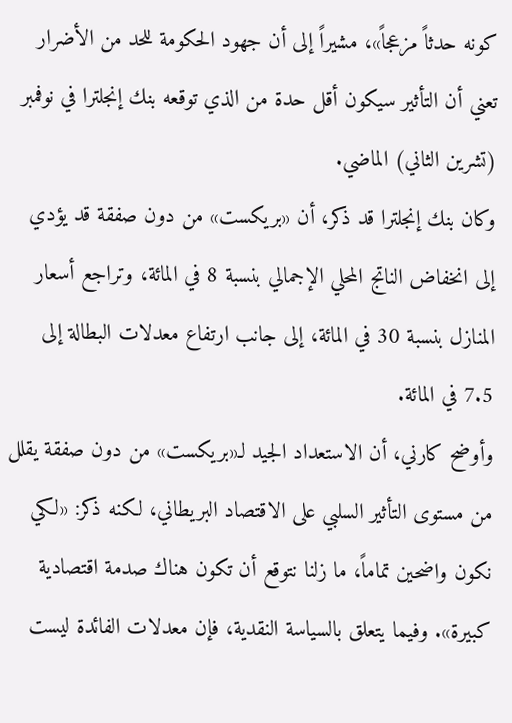كونه حدثاً مزعجاً»، مشيراً إلى أن جهود الحكومة للحد من الأضرار تعني أن التأثير سيكون أقل حدة من الذي توقعه بنك إنجلترا في نوفمبر (تشرين الثاني) الماضي.
وكان بنك إنجلترا قد ذكر، أن «بريكست» من دون صفقة قد يؤدي إلى انخفاض الناتج المحلي الإجمالي بنسبة 8 في المائة، وتراجع أسعار المنازل بنسبة 30 في المائة، إلى جانب ارتفاع معدلات البطالة إلى 7.5 في المائة.
وأوضح كارني، أن الاستعداد الجيد لـ«بريكست» من دون صفقة يقلل من مستوى التأثير السلبي على الاقتصاد البريطاني، لكنه ذكر: «لكي نكون واضحين تماماً، ما زلنا نتوقع أن تكون هناك صدمة اقتصادية كبيرة». وفيما يتعلق بالسياسة النقدية، فإن معدلات الفائدة ليست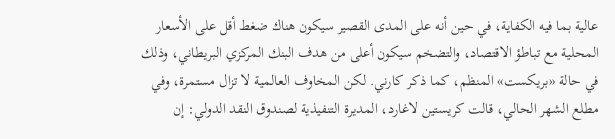عالية بما فيه الكفاية، في حين أنه على المدى القصير سيكون هناك ضغط أقل على الأسعار المحلية مع تباطؤ الاقتصاد، والتضخم سيكون أعلى من هدف البنك المركزي البريطاني، وذلك في حالة «بريكست» المنظم، كما ذكر كارني. لكن المخاوف العالمية لا تزال مستمرة، وفي مطلع الشهر الحالي، قالت كريستين لاغارد، المديرة التنفيذية لصندوق النقد الدولي: إن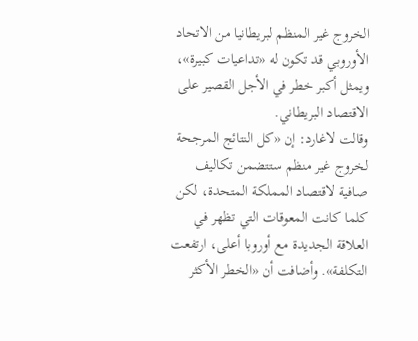الخروج غير المنظم لبريطانيا من الاتحاد الأوروبي قد تكون له «تداعيات كبيرة»، ويمثل أكبر خطر في الأجل القصير على الاقتصاد البريطاني.
وقالت لاغارد: إن «كل النتائج المرجحة لخروج غير منظم ستتضمن تكاليف صافية لاقتصاد المملكة المتحدة، لكن كلما كانت المعوقات التي تظهر في العلاقة الجديدة مع أوروبا أعلى، ارتفعت التكلفة». وأضافت أن «الخطر الأكثر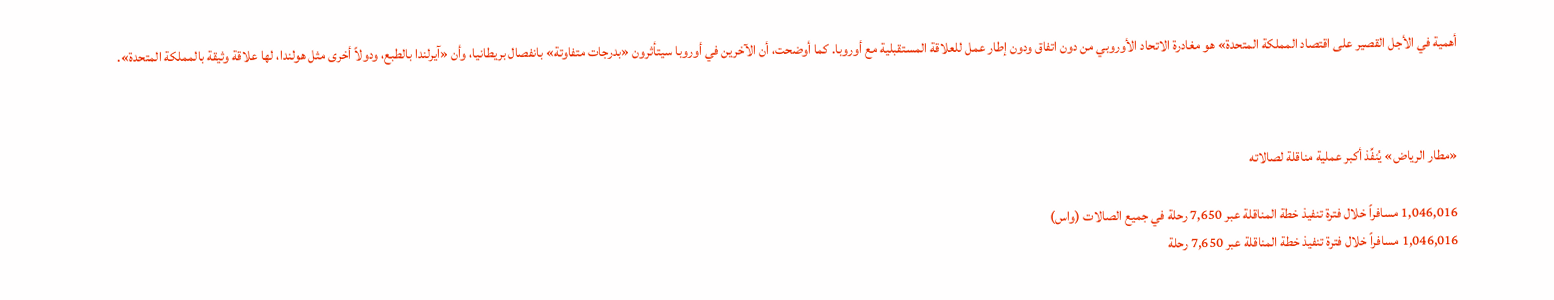أهمية في الأجل القصير على اقتصاد المملكة المتحدة» هو مغادرة الاتحاد الأوروبي من دون اتفاق ودون إطار عمل للعلاقة المستقبلية مع أوروبا. كما أوضحت، أن الآخرين في أوروبا سيتأثرون «بدرجات متفاوتة» بانفصال بريطانيا، وأن «آيرلندا بالطبع، ودولاً أخرى مثل هولندا، لها علاقة وثيقة بالمملكة المتحدة».



«مطار الرياض» يُنفِّذ أكبر عملية مناقلة لصالاته

1,046,016 مسافراً خلال فترة تنفيذ خطة المناقلة عبر 7,650 رحلة في جميع الصالات (واس)
1,046,016 مسافراً خلال فترة تنفيذ خطة المناقلة عبر 7,650 رحلة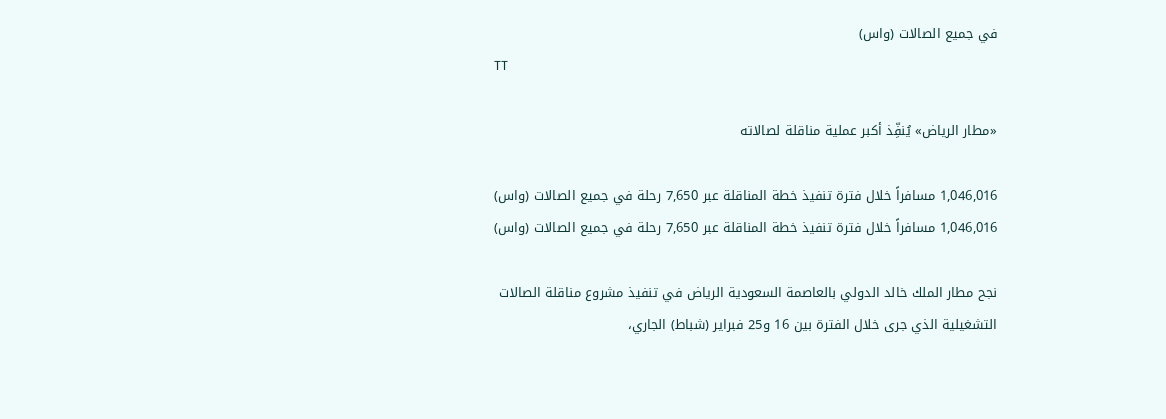في جميع الصالات (واس)
TT

«مطار الرياض» يُنفِّذ أكبر عملية مناقلة لصالاته

1,046,016 مسافراً خلال فترة تنفيذ خطة المناقلة عبر 7,650 رحلة في جميع الصالات (واس)
1,046,016 مسافراً خلال فترة تنفيذ خطة المناقلة عبر 7,650 رحلة في جميع الصالات (واس)

نجح مطار الملك خالد الدولي بالعاصمة السعودية الرياض في تنفيذ مشروع مناقلة الصالات التشغيلية الذي جرى خلال الفترة بين 16 و25 فبراير (شباط) الجاري،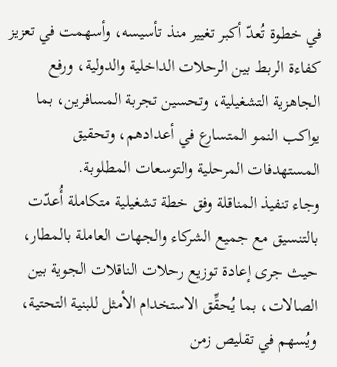في خطوة تُعدّ أكبر تغيير منذ تأسيسه، وأسهمت في تعزيز كفاءة الربط بين الرحلات الداخلية والدولية، ورفع الجاهزية التشغيلية، وتحسين تجربة المسافرين، بما يواكب النمو المتسارع في أعدادهم، وتحقيق المستهدفات المرحلية والتوسعات المطلوبة.
وجاء تنفيذ المناقلة وفق خطة تشغيلية متكاملة أُعدّت بالتنسيق مع جميع الشركاء والجهات العاملة بالمطار، حيث جرى إعادة توزيع رحلات الناقلات الجوية بين الصالات، بما يُحقِّق الاستخدام الأمثل للبنية التحتية، ويُسهم في تقليص زمن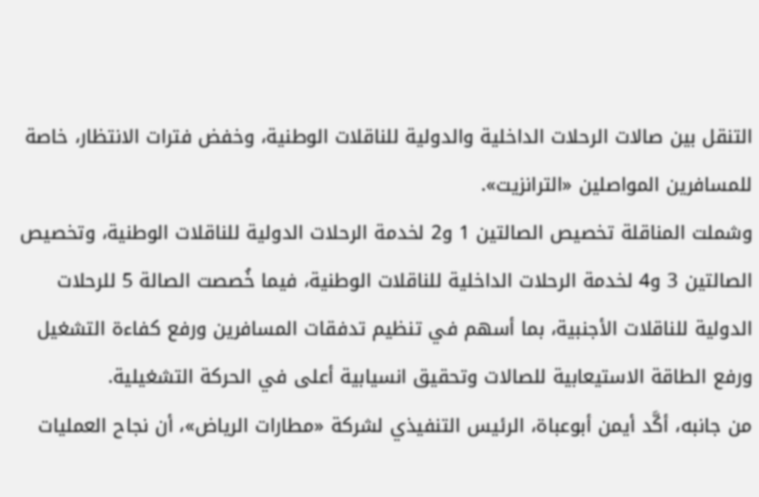التنقل بين صالات الرحلات الداخلية والدولية للناقلات الوطنية، وخفض فترات الانتظار، خاصة للمسافرين المواصلين «الترانزيت».
وشملت المناقلة تخصيص الصالتين 1 و2 لخدمة الرحلات الدولية للناقلات الوطنية، وتخصيص الصالتين 3 و4 لخدمة الرحلات الداخلية للناقلات الوطنية، فيما خُصصت الصالة 5 للرحلات الدولية للناقلات الأجنبية، بما أسهم في تنظيم تدفقات المسافرين ورفع كفاءة التشغيل ورفع الطاقة الاستيعابية للصالات وتحقيق انسيابية أعلى في الحركة التشغيلية.
من جانبه، أكَّد أيمن أبوعباة، الرئيس التنفيذي لشركة «مطارات الرياض»، أن نجاح العمليات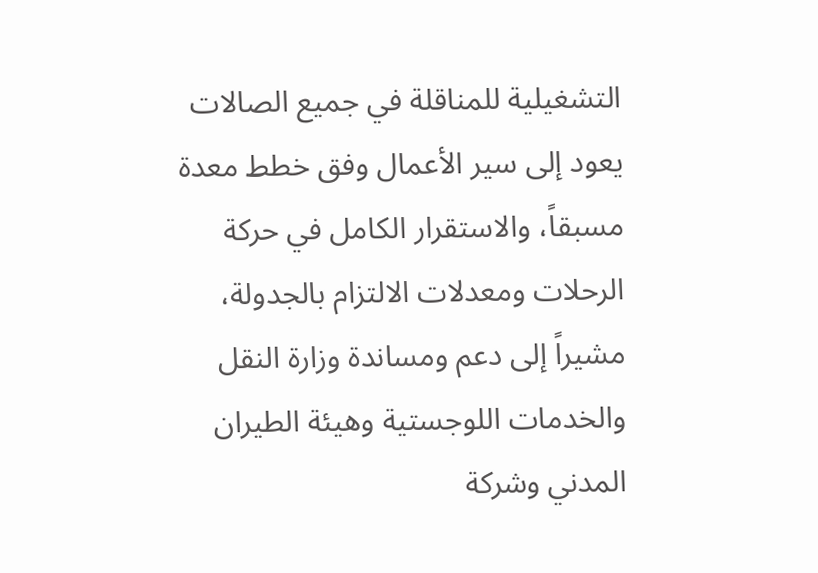التشغيلية للمناقلة في جميع الصالات يعود إلى سير الأعمال وفق خطط معدة مسبقاً، والاستقرار الكامل في حركة الرحلات ومعدلات الالتزام بالجدولة، مشيراً إلى دعم ومساندة وزارة النقل والخدمات اللوجستية وهيئة الطيران المدني وشركة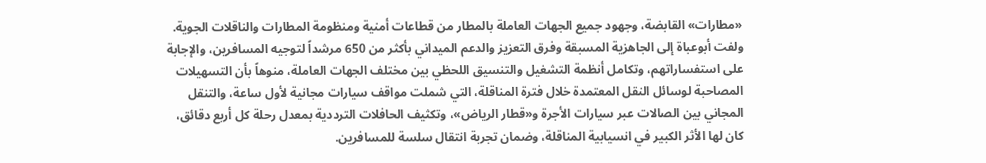«مطارات» القابضة، وجهود جميع الجهات العاملة بالمطار من قطاعات أمنية ومنظومة المطارات والناقلات الجوية.
ولفت أبوعباة إلى الجاهزية المسبقة وفرق التعزيز والدعم الميداني بأكثر من 650 مرشداً لتوجيه المسافرين، والإجابة على استفساراتهم، وتكامل أنظمة التشغيل والتنسيق اللحظي بين مختلف الجهات العاملة، منوهاً بأن التسهيلات المصاحبة لوسائل النقل المعتمدة خلال فترة المناقلة، التي شملت مواقف سيارات مجانية لأول ساعة، والتنقل المجاني بين الصالات عبر سيارات الأجرة و«قطار الرياض»، وتكثيف الحافلات الترددية بمعدل رحلة كل أربع دقائق، كان لها الأثر الكبير في انسيابية المناقلة، وضمان تجربة انتقال سلسة للمسافرين.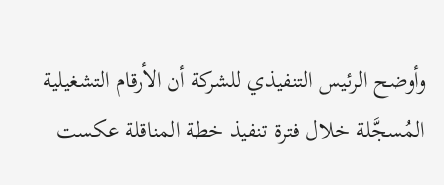وأوضح الرئيس التنفيذي للشركة أن الأرقام التشغيلية المُسجَّلة خلال فترة تنفيذ خطة المناقلة عكست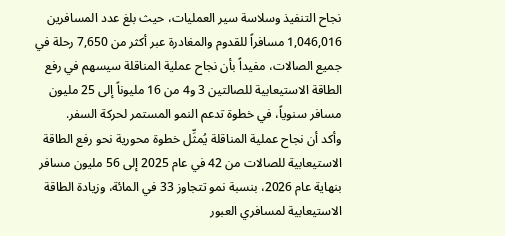نجاح التنفيذ وسلاسة سير العمليات، حيث بلغ عدد المسافرين 1,046,016 مسافراً للقدوم والمغادرة عبر أكثر من 7,650 رحلة في جميع الصالات، مفيداً بأن نجاح عملية المناقلة سيسهم في رفع الطاقة الاستيعابية للصالتين 3 و4 من 16 مليوناً إلى 25 مليون مسافر سنوياً، في خطوة تدعم النمو المستمر لحركة السفر.
وأكد أن نجاح عملية المناقلة يُمثِّل خطوة محورية نحو رفع الطاقة الاستيعابية للصالات من 42 في عام 2025 إلى 56 مليون مسافر بنهاية عام 2026، بنسبة نمو تتجاوز 33 في المائة، وزيادة الطاقة الاستيعابية لمسافري العبور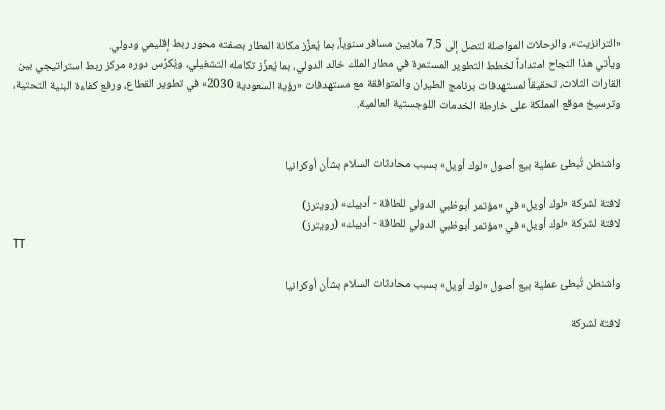«الترانزيت»، والرحلات المواصلة لتصل إلى 7.5 ملايين مسافر سنوياً، بما يُعزِّز مكانة المطار بصفته محور ربط إقليمي ودولي.
ويأتي هذا النجاح امتداداً لخطط التطوير المستمرة في مطار الملك خالد الدولي، بما يُعزِّز تكامله التشغيلي، ويُكرِّس دوره مركز ربط استراتيجي بين القارات الثلاث، تحقيقاً لمستهدفات برنامج الطيران والمتوافقة مع مستهدفات «رؤية السعودية 2030» في تطوير القطاع، ورفع كفاءة البنية التحتية، وترسيخ موقع المملكة على خارطة الخدمات اللوجستية العالمية.


واشنطن تُبطئ عملية بيع أصول «لوك أويل» بسبب محادثات السلام بشأن أوكرانيا

لافتة لشركة «لوك أويل» في «مؤتمر أبوظبي الدولي للطاقة - أديبك» (رويترز)
لافتة لشركة «لوك أويل» في «مؤتمر أبوظبي الدولي للطاقة - أديبك» (رويترز)
TT

واشنطن تُبطئ عملية بيع أصول «لوك أويل» بسبب محادثات السلام بشأن أوكرانيا

لافتة لشركة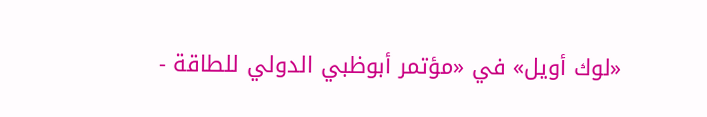«لوك أويل» في «مؤتمر أبوظبي الدولي للطاقة -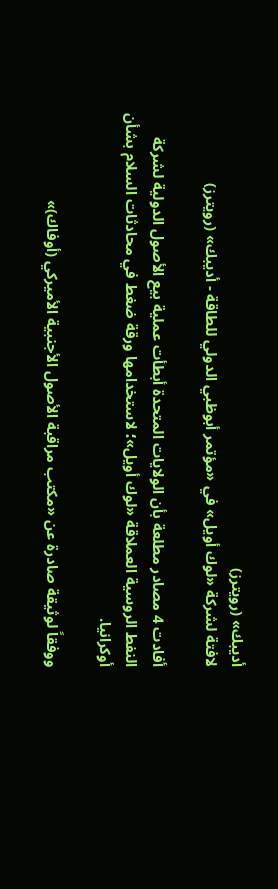أديبك» (رويترز)
لافتة لشركة «لوك أويل» في «مؤتمر أبوظبي الدولي للطاقة - أديبك» (رويترز)

أفادت 4 مصادر مطلعة بأن الولايات المتحدة أبطأت عملية بيع الأصول الدولية لشركة النفط الروسية العملاقة «لوك أويل»؛ لاستخدامها ورقة ضغط في محادثات السلام بشأن أوكرانيا.

ووفقاً لوثيقة صادرة عن «مكتب مراقبة الأصول الأجنبية الأميركي (أوفاك)»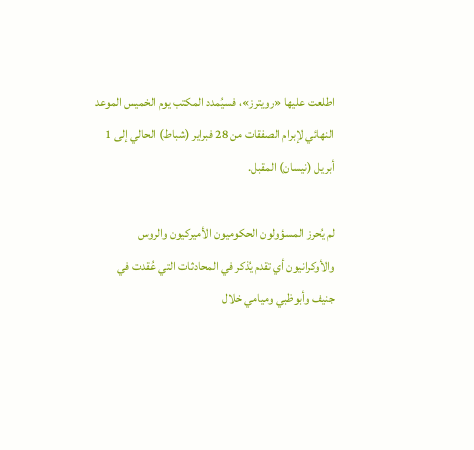اطلعت عليها «رويترز»، فسيُمدد المكتب يوم الخميس الموعد النهائي لإبرام الصفقات من 28 فبراير (شباط) الحالي إلى 1 أبريل (نيسان) المقبل.

لم يُحرز المسؤولون الحكوميون الأميركيون والروس والأوكرانيون أي تقدم يُذكر في المحادثات التي عُقدت في جنيف وأبوظبي وميامي خلال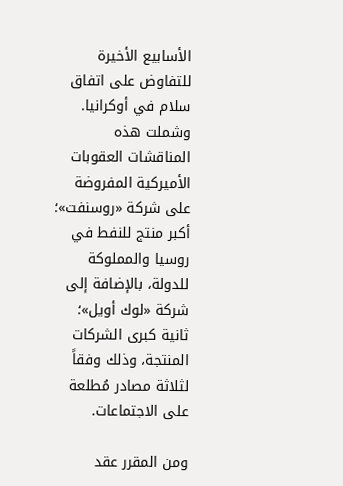الأسابيع الأخيرة للتفاوض على اتفاق سلام في أوكرانيا. وشملت هذه المناقشات العقوبات الأميركية المفروضة على شركة «روسنفت»؛ أكبر منتج للنفط في روسيا والمملوكة للدولة، بالإضافة إلى شركة «لوك أويل»؛ ثانية كبرى الشركات المنتجة، وذلك وفقاً لثلاثة مصادر مُطلعة على الاجتماعات.

ومن المقرر عقد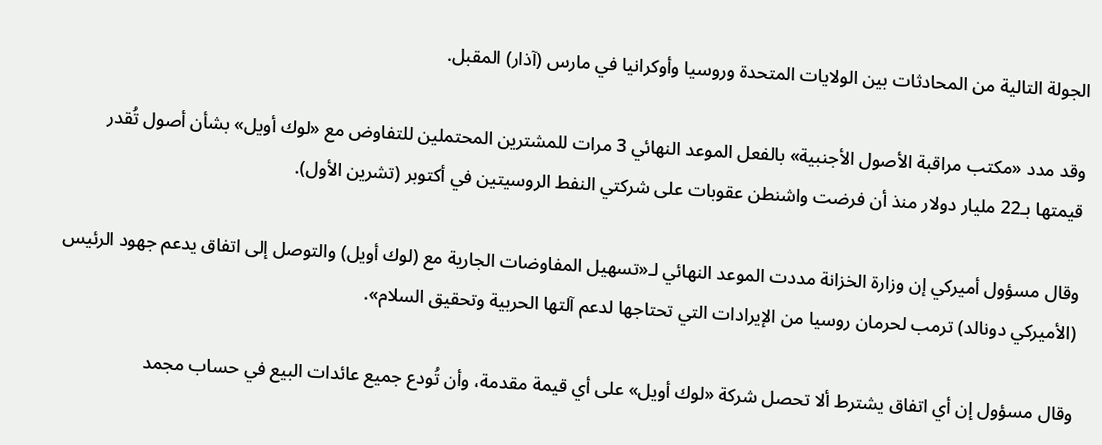الجولة التالية من المحادثات بين الولايات المتحدة وروسيا وأوكرانيا في مارس (آذار) المقبل.

وقد مدد «مكتب مراقبة الأصول الأجنبية» بالفعل الموعد النهائي 3 مرات للمشترين المحتملين للتفاوض مع «لوك أويل» بشأن أصول تُقدر قيمتها بـ22 مليار دولار منذ أن فرضت واشنطن عقوبات على شركتي النفط الروسيتين في أكتوبر (تشرين الأول).

وقال مسؤول أميركي إن وزارة الخزانة مددت الموعد النهائي لـ«تسهيل المفاوضات الجارية مع (لوك أويل) والتوصل إلى اتفاق يدعم جهود الرئيس (الأميركي دونالد) ترمب لحرمان روسيا من الإيرادات التي تحتاجها لدعم آلتها الحربية وتحقيق السلام».

وقال مسؤول إن أي اتفاق يشترط ألا تحصل شركة «لوك أويل» على أي قيمة مقدمة، وأن تُودع جميع عائدات البيع في حساب مجمد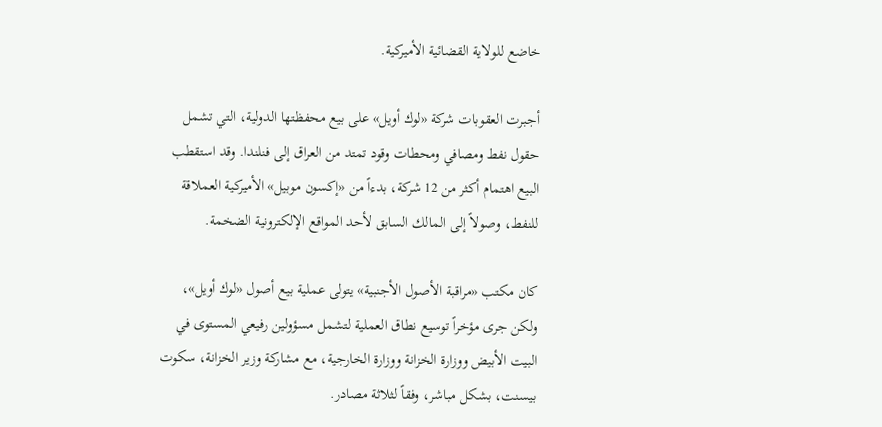خاضع للولاية القضائية الأميركية.

أجبرت العقوبات شركة «لوك أويل» على بيع محفظتها الدولية، التي تشمل حقول نفط ومصافي ومحطات وقود تمتد من العراق إلى فنلندا. وقد استقطب البيع اهتمام أكثر من 12 شركة، بدءاً من «إكسون موبيل» الأميركية العملاقة للنفط، وصولاً إلى المالك السابق لأحد المواقع الإلكترونية الضخمة.

كان مكتب «مراقبة الأصول الأجنبية» يتولى عملية بيع أصول «لوك أويل»، ولكن جرى مؤخراً توسيع نطاق العملية لتشمل مسؤولين رفيعي المستوى في البيت الأبيض ووزارة الخزانة ووزارة الخارجية، مع مشاركة وزير الخزانة، سكوت بيسنت، بشكل مباشر، وفقاً لثلاثة مصادر.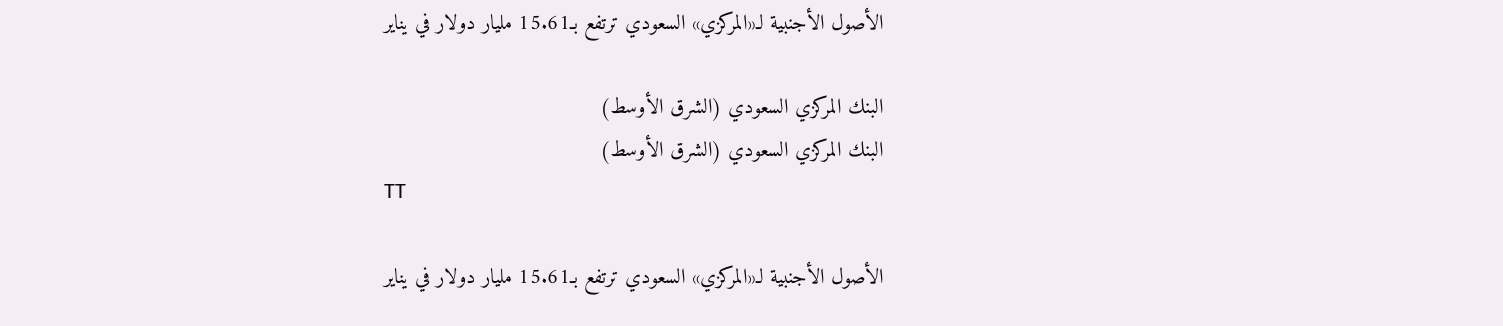الأصول الأجنبية لـ«المركزي» السعودي ترتفع بـ15.61 مليار دولار في يناير

البنك المركزي السعودي (الشرق الأوسط)
البنك المركزي السعودي (الشرق الأوسط)
TT

الأصول الأجنبية لـ«المركزي» السعودي ترتفع بـ15.61 مليار دولار في يناير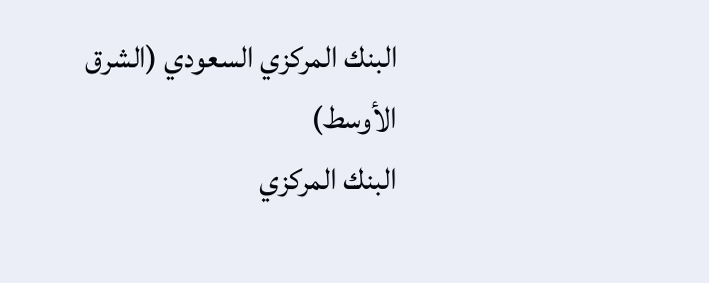البنك المركزي السعودي (الشرق الأوسط)
البنك المركزي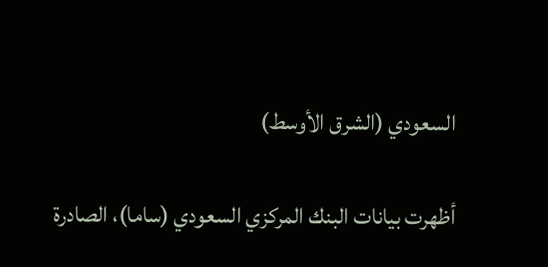السعودي (الشرق الأوسط)

أظهرت بيانات البنك المركزي السعودي (ساما)، الصادرة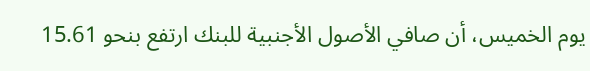يوم الخميس، أن صافي الأصول الأجنبية للبنك ارتفع بنحو 15.61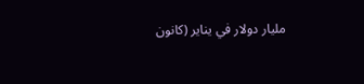مليار دولار في يناير (كانون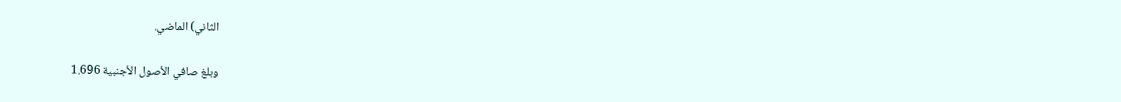الثاني) الماضي.

وبلغ صافي الأصول الأجنبية 1.696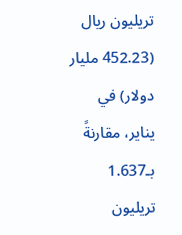تريليون ريال (452.23 مليار دولار) في يناير، مقارنةً بـ1.637 تريليون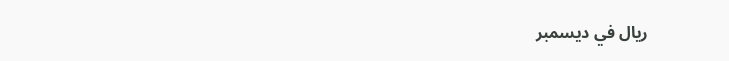ريال في ديسمبر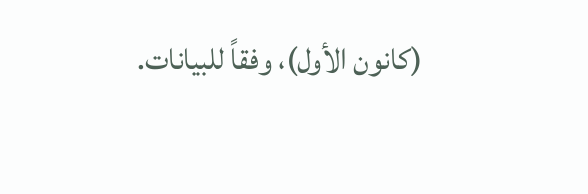(كانون الأول)، وفقاً للبيانات.